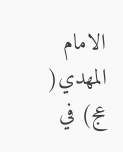الامام المهدي( عج) في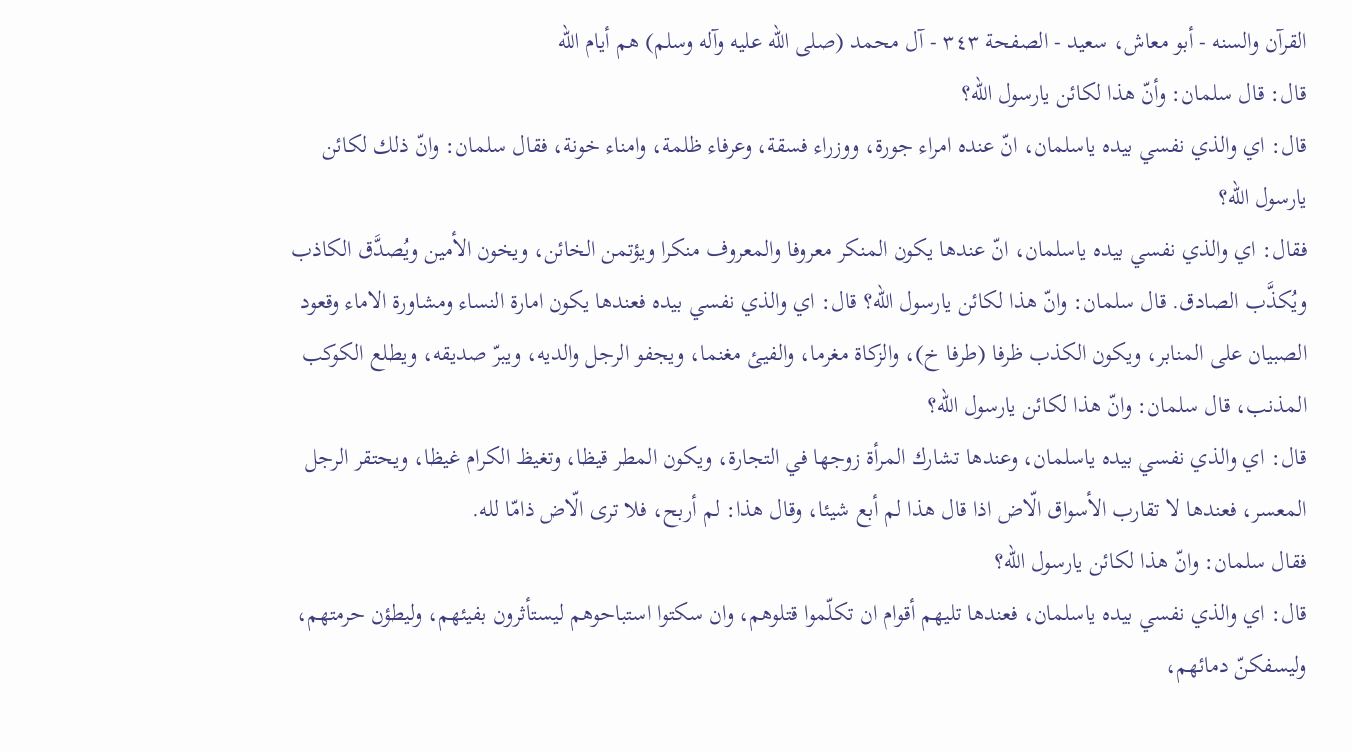القرآن والسنه - أبو معاش، سعيد - الصفحة ٣٤٣ - آل محمد (صلى الله عليه وآله وسلم) هم أيام الله
قال: قال سلمان: وأنّ هذا لكائن يارسول الله؟
قال: اي والذي نفسي بيده ياسلمان، انّ عنده امراء جورة، ووزراء فسقة، وعرفاء ظلمة، وامناء خونة، فقال سلمان: وانّ ذلك لكائن يارسول الله؟
فقال: اي والذي نفسي بيده ياسلمان، انّ عندها يكون المنكر معروفا والمعروف منكرا ويؤتمن الخائن، ويخون الأمين ويُصدَّق الكاذب ويُكذَّب الصادق. قال سلمان: وانّ هذا لكائن يارسول الله؟ قال: اي والذي نفسي بيده فعندها يكون امارة النساء ومشاورة الاماء وقعود الصبيان على المنابر، ويكون الكذب ظرفا (طرفا خ)، والزكاة مغرما، والفيئ مغنما، ويجفو الرجل والديه، ويبرّ صديقه، ويطلع الكوكب المذنب، قال سلمان: وانّ هذا لكائن يارسول الله؟
قال: اي والذي نفسي بيده ياسلمان، وعندها تشارك المرأة زوجها في التجارة، ويكون المطر قيظا، وتغيظ الكرام غيظا، ويحتقر الرجل المعسر، فعندها لا تقارب الأسواق الّاض اذا قال هذا لم أبع شيئا، وقال هذا: لم أربح، فلا ترى الّاض ذامّا لله.
فقال سلمان: وانّ هذا لكائن يارسول الله؟
قال: اي والذي نفسي بيده ياسلمان، فعندها تليهم أقوام ان تكلّموا قتلوهم، وان سكتوا استباحوهم ليستأثرون بفيئهم، وليطؤن حرمتهم، وليسفكنّ دمائهم،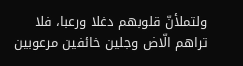ولتملأنّ قلوبهم دغلا ورعبا، فلا تراهم الّاض وجلين خائفين مرعوبين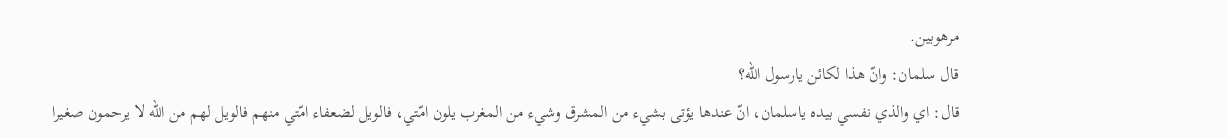مرهوبين.
قال سلمان: وانّ هذا لكائن يارسول الله؟
قال: اي والذي نفسي بيده ياسلمان، انّ عندها يؤتى بشيء من المشرق وشيء من المغرب يلون امّتي، فالويل لضعفاء امّتي منهم فالويل لهم من الله لا يرحمون صغيرا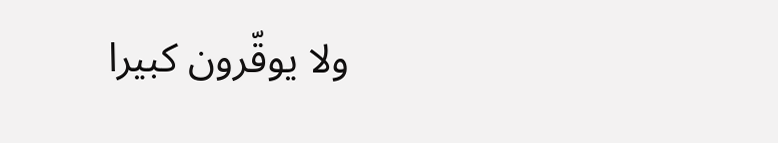ولا يوقّرون كبيرا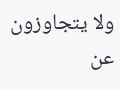ولا يتجاوزون عن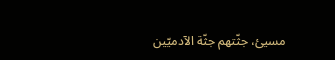مسيئ، جثّتهم جثّة الآدميّين